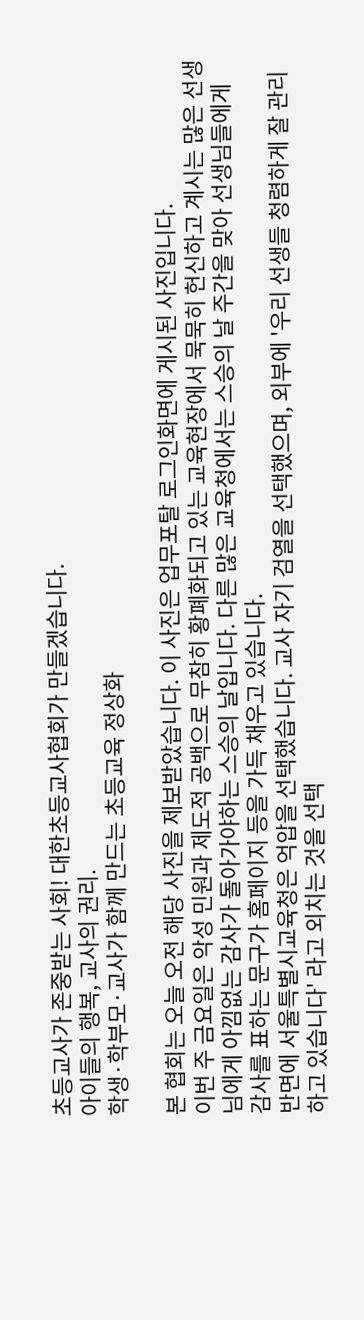초등교사가 존중받는 사회! 대한초등교사협회가 만들겠습니다.
아이들의 행복, 교사의 권리.
학생·학부모·교사가 함께 만드는 초등교육 정상화

본 협회는 오늘 오전 해당 사진을 제보받았습니다. 이 사진은 업무포탈 로그인화면에 게시된 사진입니다.
이번 주 금요일은 악성 민원과 제도적 공백으로 무참히 황폐화되고 있는 교육현장에서 묵묵히 헌신하고 계시는 많은 선생님에게 아낌없는 감사가 돌아가야하는 스승의 날입니다. 다른 많은 교육청에서는 스승의 날 주간을 맞아 선생님들에게 감사를 표하는 문구가 홈페이지 등을 가득 채우고 있습니다.
반면에 서울특별시교육청은 억압을 선택했습니다. 교사 자기 검열을 선택했으며, 외부에 '우리 선생들 청렴하게 잘 관리하고 있습니다' 라고 외치는 것을 선택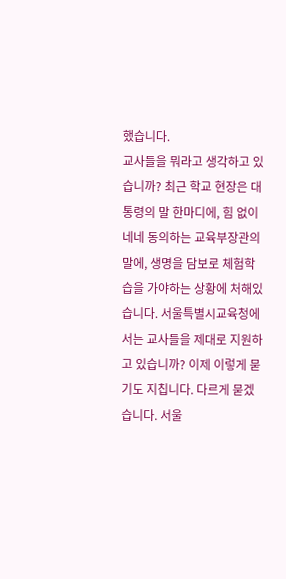했습니다.
교사들을 뭐라고 생각하고 있습니까? 최근 학교 현장은 대통령의 말 한마디에, 힘 없이 네네 동의하는 교육부장관의 말에, 생명을 담보로 체험학습을 가야하는 상황에 처해있습니다. 서울특별시교육청에서는 교사들을 제대로 지원하고 있습니까? 이제 이렇게 묻기도 지칩니다. 다르게 묻겠습니다. 서울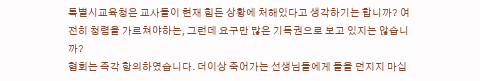특별시교육청은 교사들이 현재 힘든 상황에 처해있다고 생각하기는 합니까? 여전히 청렴을 가르쳐야하는, 그런데 요구만 많은 기득권으로 보고 있지는 않습니까?
협회는 즉각 항의하였습니다. 더이상 죽어가는 선생님들에게 돌을 던지지 마십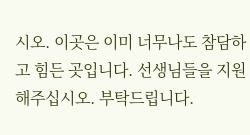시오. 이곳은 이미 너무나도 참담하고 힘든 곳입니다. 선생님들을 지원해주십시오. 부탁드립니다.